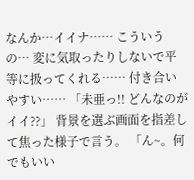なんか…イイナ…… こういうの… 変に気取ったりしないで平等に扱ってくれる…… 付き合いやすい…… 「未亜っ!! どんなのがイイ??」 背景を選ぶ画面を指差して焦った様子で言う。 「ん~。何でもいい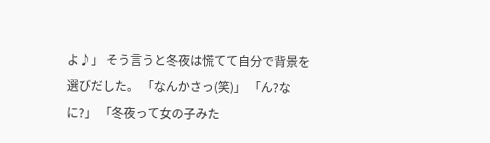よ♪」 そう言うと冬夜は慌てて自分で背景を選びだした。 「なんかさっ(笑)」 「ん?なに?」 「冬夜って女の子みた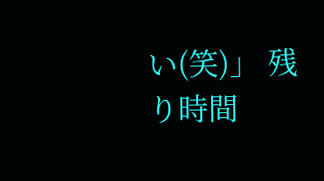い(笑)」 残り時間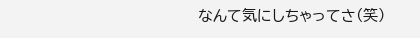なんて気にしちゃってさ(笑)